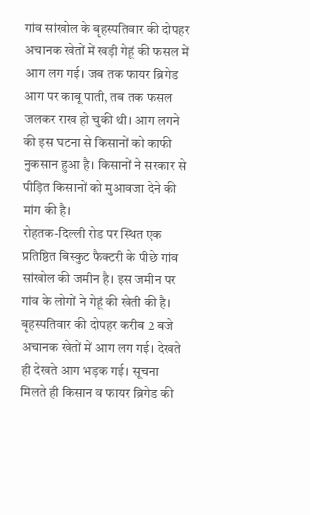गांव सांखोल के बृहस्पतिवार की दोपहर अचानक खेतों में खड़ी गेहूं की फसल में आग लग गई। जब तक फायर ब्रिगेड आग पर काबू पाती, तब तक फसल जलकर राख हो चुकी थी। आग लगने की इस घटना से किसानों को काफी नुकसान हुआ है। किसानों ने सरकार से पीड़ित किसानों को मुआवजा देने की मांग की है।
रोहतक-दिल्ली रोड पर स्थित एक प्रतिष्ठित बिस्कुट फैक्टरी के पीछे गांव सांखोल की जमीन है। इस जमीन पर गांव के लोगों ने गेहूं की खेती की है। बृहस्पतिवार की दोपहर करीब 2 बजे अचानक खेतों में आग लग गई। देखते ही देखते आग भड़क गई। सूचना मिलते ही किसान व फायर ब्रिगेड की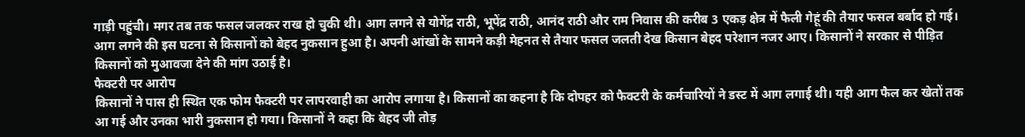गाड़ी पहुंची। मगर तब तक फसल जलकर राख हो चुकी थी। आग लगने से योगेंद्र राठी, भूपेंद्र राठी, आनंद राठी और राम निवास की करीब 3 एकड़ क्षेत्र में फैली गेहूं की तैयार फसल बर्बाद हो गई। आग लगने की इस घटना से किसानों को बेहद नुकसान हुआ है। अपनी आंखों के सामने कड़ी मेहनत से तैयार फसल जलती देख किसान बेहद परेशान नजर आए। किसानों ने सरकार से पीड़ित किसानों को मुआवजा देने की मांग उठाई है।
फैक्टरी पर आरोप
किसानों ने पास ही स्थित एक फोम फैक्टरी पर लापरवाही का आरोप लगाया है। किसानों का कहना है कि दोपहर को फैक्टरी के कर्मचारियों ने डस्ट में आग लगाई थी। यही आग फैल कर खेतों तक आ गई और उनका भारी नुकसान हो गया। किसानों ने कहा कि बेहद जी तोड़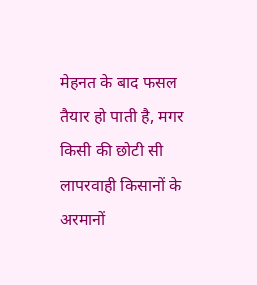मेहनत के बाद फसल तैयार हो पाती है, मगर किसी की छोटी सी लापरवाही किसानों के अरमानों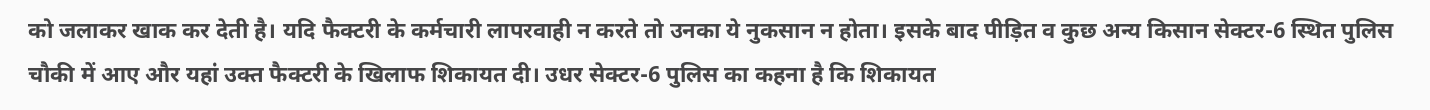को जलाकर खाक कर देती है। यदि फैक्टरी के कर्मचारी लापरवाही न करते तो उनका ये नुकसान न होता। इसके बाद पीड़ित व कुछ अन्य किसान सेक्टर-6 स्थित पुलिस चौकी में आए और यहां उक्त फैक्टरी के खिलाफ शिकायत दी। उधर सेक्टर-6 पुलिस का कहना है कि शिकायत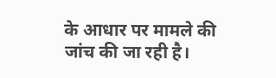के आधार पर मामले की जांच की जा रही है।